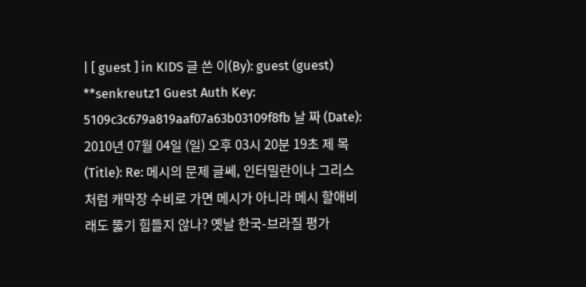| [ guest ] in KIDS 글 쓴 이(By): guest (guest) **senkreutz1 Guest Auth Key: 5109c3c679a819aaf07a63b03109f8fb 날 짜 (Date): 2010년 07월 04일 (일) 오후 03시 20분 19초 제 목(Title): Re: 메시의 문제 글쎄, 인터밀란이나 그리스처럼 캐막장 수비로 가면 메시가 아니라 메시 할애비래도 뚫기 힘들지 않나? 옛날 한국-브라질 평가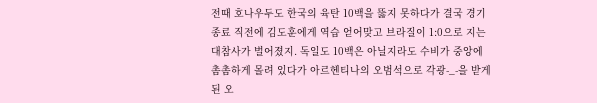전때 호나우두도 한국의 육탄 10백을 뚫지 못하다가 결국 경기종료 직전에 김도훈에게 역습 얻어맞고 브라질이 1:0으로 지는 대참사가 벌어졌지. 독일도 10백은 아닐지라도 수비가 중앙에 촘촘하게 몰려 있다가 아르헨티나의 오범석으로 각광-_-을 받게 된 오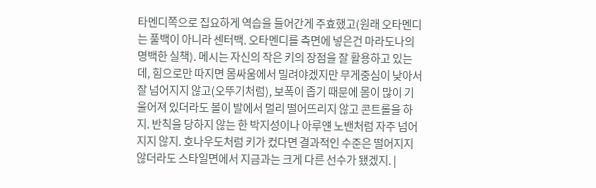타멘디쪽으로 집요하게 역습을 들어간게 주효했고(원래 오타멘디는 풀백이 아니라 센터백. 오타멘디를 측면에 넣은건 마라도나의 명백한 실책). 메시는 자신의 작은 키의 장점을 잘 활용하고 있는데, 힘으로만 따지면 몸싸움에서 밀려야겠지만 무게중심이 낮아서 잘 넘어지지 않고(오뚜기처럼), 보폭이 좁기 때문에 몸이 많이 기울어져 있더라도 볼이 발에서 멀리 떨어뜨리지 않고 콘트롤을 하지. 반칙을 당하지 않는 한 박지성이나 아루얜 노밴처럼 자주 넘어지지 않지. 호나우도처럼 키가 컸다면 결과적인 수준은 떨어지지 않더라도 스타일면에서 지금과는 크게 다른 선수가 됐겠지. |